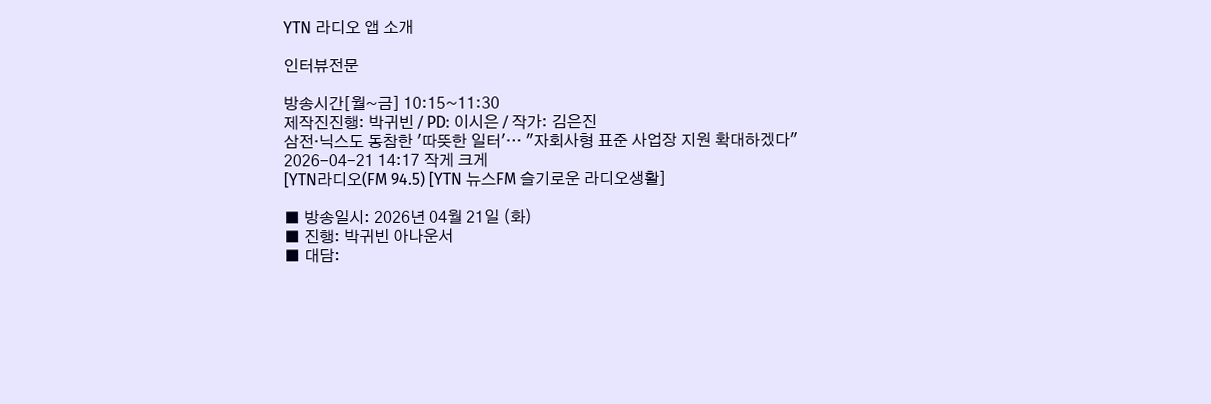YTN 라디오 앱 소개

인터뷰전문

방송시간[월~금] 10:15~11:30
제작진진행: 박귀빈 / PD: 이시은 / 작가: 김은진
삼전·닉스도 동참한 '따뜻한 일터'… "자회사형 표준 사업장 지원 확대하겠다"
2026-04-21 14:17 작게 크게
[YTN라디오(FM 94.5) [YTN 뉴스FM 슬기로운 라디오생활]

■ 방송일시: 2026년 04월 21일 (화)
■ 진행: 박귀빈 아나운서
■ 대담: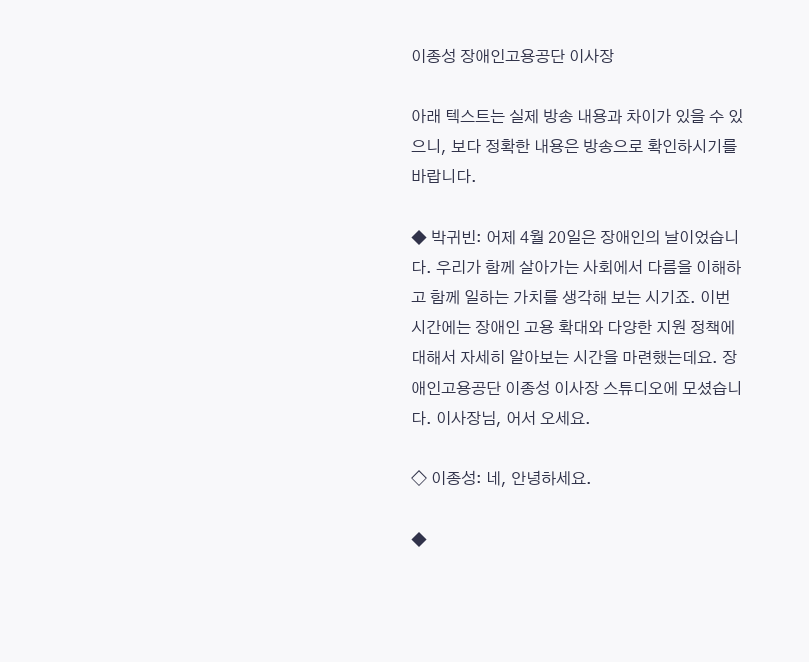이종성 장애인고용공단 이사장

아래 텍스트는 실제 방송 내용과 차이가 있을 수 있으니, 보다 정확한 내용은 방송으로 확인하시기를 바랍니다.

◆ 박귀빈: 어제 4월 20일은 장애인의 날이었습니다. 우리가 함께 살아가는 사회에서 다름을 이해하고 함께 일하는 가치를 생각해 보는 시기죠. 이번 시간에는 장애인 고용 확대와 다양한 지원 정책에 대해서 자세히 알아보는 시간을 마련했는데요. 장애인고용공단 이종성 이사장 스튜디오에 모셨습니다. 이사장님, 어서 오세요.

◇ 이종성: 네, 안녕하세요.

◆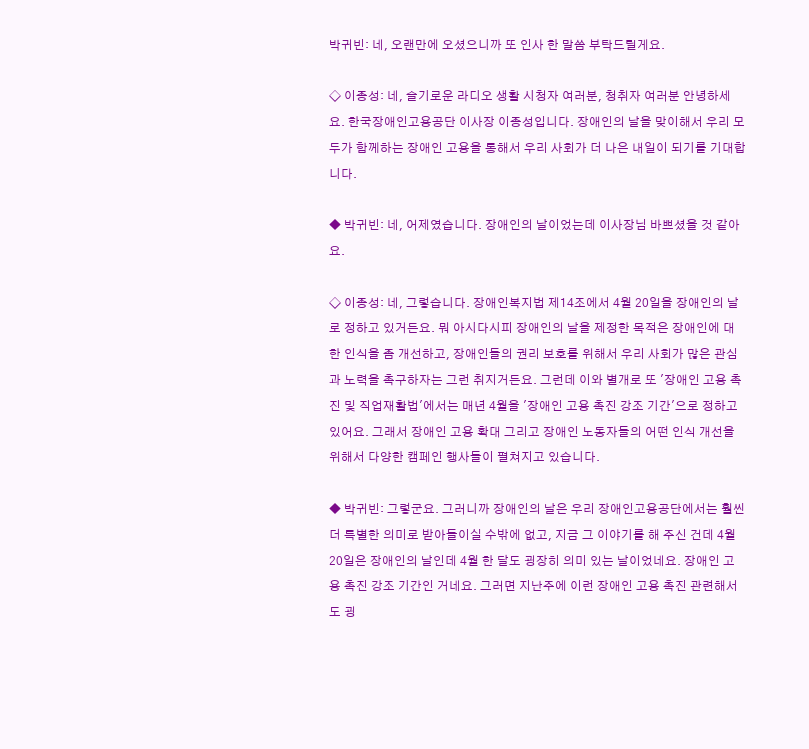박귀빈: 네, 오랜만에 오셨으니까 또 인사 한 말씀 부탁드릴게요.

◇ 이종성: 네, 슬기로운 라디오 생활 시청자 여러분, 청취자 여러분 안녕하세요. 한국장애인고용공단 이사장 이종성입니다. 장애인의 날을 맞이해서 우리 모두가 함께하는 장애인 고용을 통해서 우리 사회가 더 나은 내일이 되기를 기대합니다.

◆ 박귀빈: 네, 어제였습니다. 장애인의 날이었는데 이사장님 바쁘셨을 것 같아요.

◇ 이종성: 네, 그렇습니다. 장애인복지법 제14조에서 4월 20일을 장애인의 날로 정하고 있거든요. 뭐 아시다시피 장애인의 날을 제정한 목적은 장애인에 대한 인식을 좀 개선하고, 장애인들의 권리 보호를 위해서 우리 사회가 많은 관심과 노력을 촉구하자는 그런 취지거든요. 그런데 이와 별개로 또 '장애인 고용 촉진 및 직업재활법'에서는 매년 4월을 '장애인 고용 촉진 강조 기간'으로 정하고 있어요. 그래서 장애인 고용 확대 그리고 장애인 노동자들의 어떤 인식 개선을 위해서 다양한 캠페인 행사들이 펼쳐지고 있습니다.

◆ 박귀빈: 그렇군요. 그러니까 장애인의 날은 우리 장애인고용공단에서는 훨씬 더 특별한 의미로 받아들이실 수밖에 없고, 지금 그 이야기를 해 주신 건데 4월 20일은 장애인의 날인데 4월 한 달도 굉장히 의미 있는 날이었네요. 장애인 고용 촉진 강조 기간인 거네요. 그러면 지난주에 이런 장애인 고용 촉진 관련해서도 굉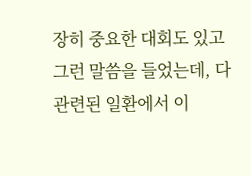장히 중요한 대회도 있고 그런 말씀을 들었는데, 다 관련된 일환에서 이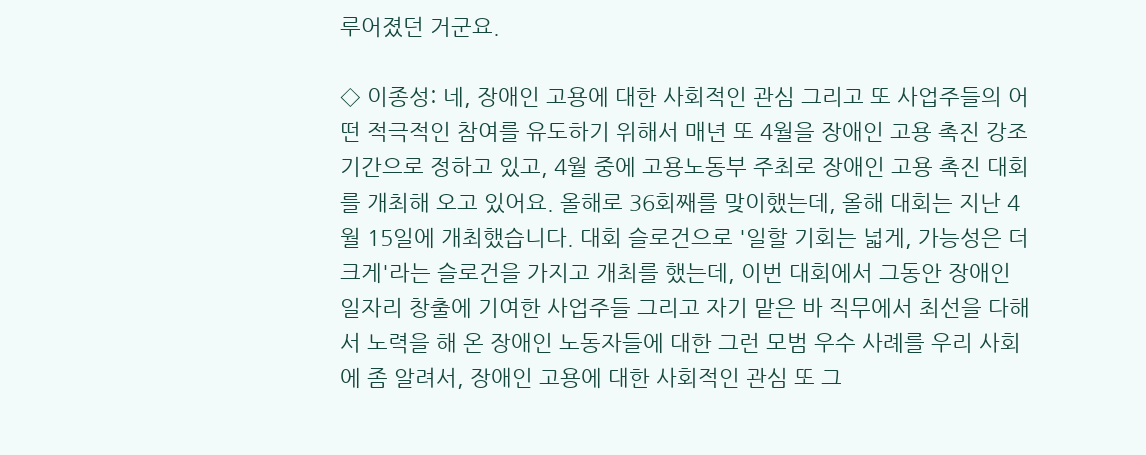루어졌던 거군요.

◇ 이종성: 네, 장애인 고용에 대한 사회적인 관심 그리고 또 사업주들의 어떤 적극적인 참여를 유도하기 위해서 매년 또 4월을 장애인 고용 촉진 강조 기간으로 정하고 있고, 4월 중에 고용노동부 주최로 장애인 고용 촉진 대회를 개최해 오고 있어요. 올해로 36회째를 맞이했는데, 올해 대회는 지난 4월 15일에 개최했습니다. 대회 슬로건으로 '일할 기회는 넓게, 가능성은 더 크게'라는 슬로건을 가지고 개최를 했는데, 이번 대회에서 그동안 장애인 일자리 창출에 기여한 사업주들 그리고 자기 맡은 바 직무에서 최선을 다해서 노력을 해 온 장애인 노동자들에 대한 그런 모범 우수 사례를 우리 사회에 좀 알려서, 장애인 고용에 대한 사회적인 관심 또 그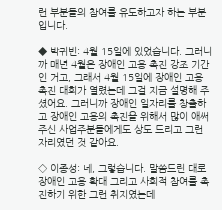런 부분들의 참여를 유도하고자 하는 부분입니다.

◆ 박귀빈: 4월 15일에 있었습니다. 그러니까 매년 4월은 장애인 고용 촉진 강조 기간인 거고, 그래서 4월 15일에 장애인 고용 촉진 대회가 열렸는데 그걸 지금 설명해 주셨어요. 그러니까 장애인 일자리를 창출하고 장애인 고용의 촉진을 위해서 많이 애써 주신 사업주분들에게도 상도 드리고 그런 자리였던 것 같아요.

◇ 이종성: 네, 그렇습니다. 말씀드린 대로 장애인 고용 확대 그리고 사회적 참여를 촉진하기 위한 그런 취지였는데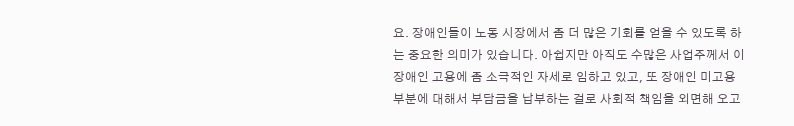요. 장애인들이 노동 시장에서 좀 더 많은 기회를 얻을 수 있도록 하는 중요한 의미가 있습니다. 아쉽지만 아직도 수많은 사업주께서 이 장애인 고용에 좀 소극적인 자세로 임하고 있고, 또 장애인 미고용 부분에 대해서 부담금을 납부하는 걸로 사회적 책임을 외면해 오고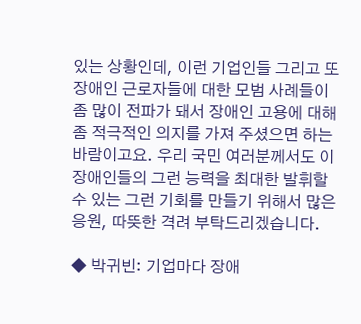있는 상황인데, 이런 기업인들 그리고 또 장애인 근로자들에 대한 모범 사례들이 좀 많이 전파가 돼서 장애인 고용에 대해 좀 적극적인 의지를 가져 주셨으면 하는 바람이고요. 우리 국민 여러분께서도 이 장애인들의 그런 능력을 최대한 발휘할 수 있는 그런 기회를 만들기 위해서 많은 응원, 따뜻한 격려 부탁드리겠습니다.

◆ 박귀빈: 기업마다 장애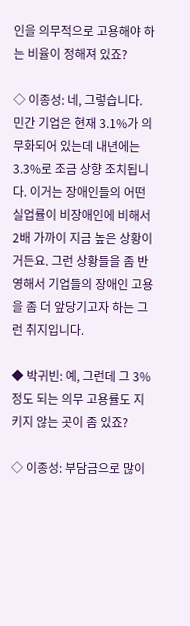인을 의무적으로 고용해야 하는 비율이 정해져 있죠?

◇ 이종성: 네, 그렇습니다. 민간 기업은 현재 3.1%가 의무화되어 있는데 내년에는 3.3%로 조금 상향 조치됩니다. 이거는 장애인들의 어떤 실업률이 비장애인에 비해서 2배 가까이 지금 높은 상황이거든요. 그런 상황들을 좀 반영해서 기업들의 장애인 고용을 좀 더 앞당기고자 하는 그런 취지입니다.

◆ 박귀빈: 예, 그런데 그 3% 정도 되는 의무 고용률도 지키지 않는 곳이 좀 있죠?

◇ 이종성: 부담금으로 많이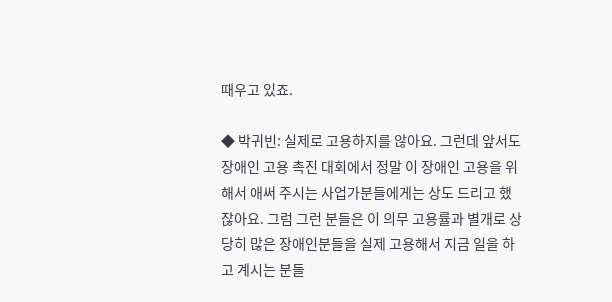때우고 있죠.

◆ 박귀빈: 실제로 고용하지를 않아요. 그런데 앞서도 장애인 고용 촉진 대회에서 정말 이 장애인 고용을 위해서 애써 주시는 사업가분들에게는 상도 드리고 했잖아요. 그럼 그런 분들은 이 의무 고용률과 별개로 상당히 많은 장애인분들을 실제 고용해서 지금 일을 하고 계시는 분들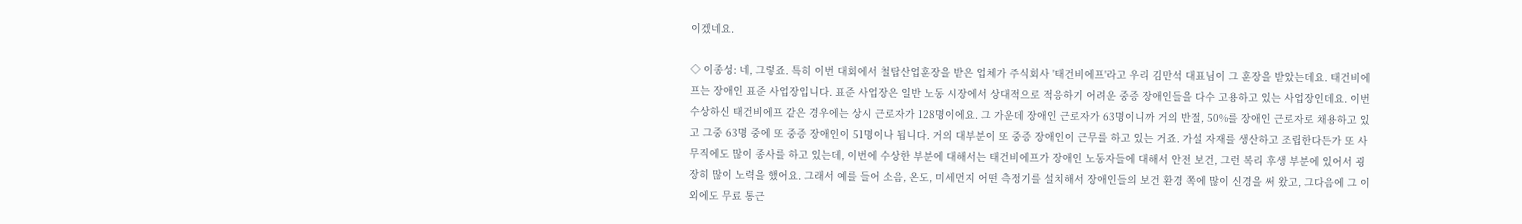이겠네요.

◇ 이종성: 네, 그렇죠. 특히 이번 대회에서 철탑산업훈장을 받은 업체가 주식회사 '태건비에프'라고 우리 김만석 대표님이 그 훈장을 받았는데요. 태건비에프는 장애인 표준 사업장입니다. 표준 사업장은 일반 노동 시장에서 상대적으로 적응하기 어려운 중증 장애인들을 다수 고용하고 있는 사업장인데요. 이번 수상하신 태건비에프 같은 경우에는 상시 근로자가 128명이에요. 그 가운데 장애인 근로자가 63명이니까 거의 반절, 50%를 장애인 근로자로 채용하고 있고 그중 63명 중에 또 중증 장애인이 51명이나 됩니다. 거의 대부분이 또 중증 장애인이 근무를 하고 있는 거죠. 가설 자재를 생산하고 조립한다든가 또 사무직에도 많이 종사를 하고 있는데, 이번에 수상한 부분에 대해서는 태건비에프가 장애인 노동자들에 대해서 안전 보건, 그런 복리 후생 부분에 있어서 굉장히 많이 노력을 했어요. 그래서 예를 들어 소음, 온도, 미세먼지 어떤 측정기를 설치해서 장애인들의 보건 환경 쪽에 많이 신경을 써 왔고, 그다음에 그 이외에도 무료 통근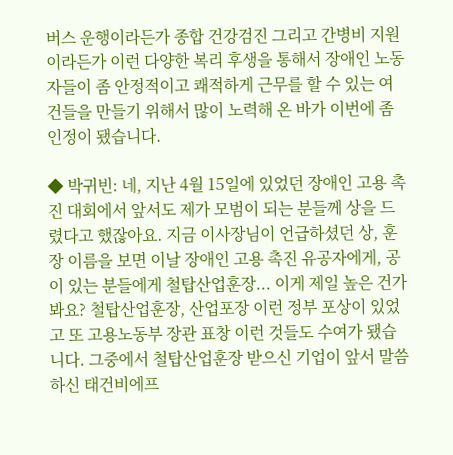버스 운행이라든가 종합 건강검진 그리고 간병비 지원이라든가 이런 다양한 복리 후생을 통해서 장애인 노동자들이 좀 안정적이고 쾌적하게 근무를 할 수 있는 여건들을 만들기 위해서 많이 노력해 온 바가 이번에 좀 인정이 됐습니다.

◆ 박귀빈: 네, 지난 4월 15일에 있었던 장애인 고용 촉진 대회에서 앞서도 제가 모범이 되는 분들께 상을 드렸다고 했잖아요. 지금 이사장님이 언급하셨던 상, 훈장 이름을 보면 이날 장애인 고용 촉진 유공자에게, 공이 있는 분들에게 철탑산업훈장... 이게 제일 높은 건가 봐요? 철탑산업훈장, 산업포장 이런 정부 포상이 있었고 또 고용노동부 장관 표창 이런 것들도 수여가 됐습니다. 그중에서 철탑산업훈장 받으신 기업이 앞서 말씀하신 태건비에프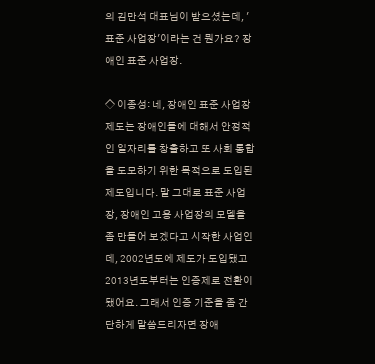의 김만석 대표님이 받으셨는데, '표준 사업장'이라는 건 뭔가요? 장애인 표준 사업장.

◇ 이종성: 네, 장애인 표준 사업장 제도는 장애인들에 대해서 안정적인 일자리를 창출하고 또 사회 통합을 도모하기 위한 목적으로 도입된 제도입니다. 말 그대로 표준 사업장, 장애인 고용 사업장의 모델을 좀 만들어 보겠다고 시작한 사업인데, 2002년도에 제도가 도입됐고 2013년도부터는 인증제로 전환이 됐어요. 그래서 인증 기준을 좀 간단하게 말씀드리자면 장애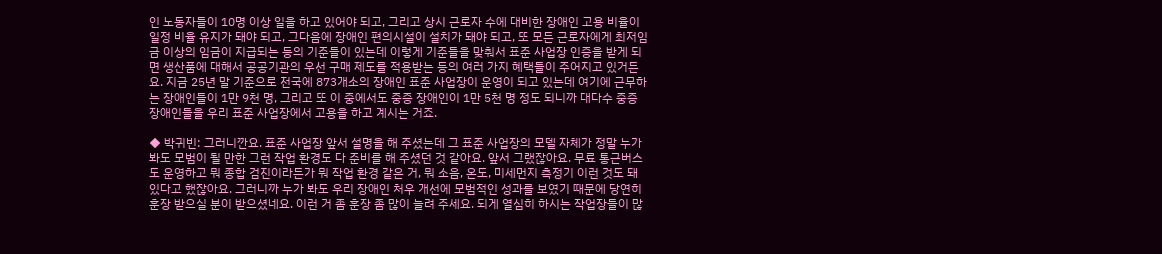인 노동자들이 10명 이상 일을 하고 있어야 되고, 그리고 상시 근로자 수에 대비한 장애인 고용 비율이 일정 비율 유지가 돼야 되고, 그다음에 장애인 편의시설이 설치가 돼야 되고, 또 모든 근로자에게 최저임금 이상의 임금이 지급되는 등의 기준들이 있는데 이렇게 기준들을 맞춰서 표준 사업장 인증을 받게 되면 생산품에 대해서 공공기관의 우선 구매 제도를 적용받는 등의 여러 가지 혜택들이 주어지고 있거든요. 지금 25년 말 기준으로 전국에 873개소의 장애인 표준 사업장이 운영이 되고 있는데 여기에 근무하는 장애인들이 1만 9천 명, 그리고 또 이 중에서도 중증 장애인이 1만 5천 명 정도 되니까 대다수 중증 장애인들을 우리 표준 사업장에서 고용을 하고 계시는 거죠.

◆ 박귀빈: 그러니깐요. 표준 사업장 앞서 설명을 해 주셨는데 그 표준 사업장의 모델 자체가 정말 누가 봐도 모범이 될 만한 그런 작업 환경도 다 준비를 해 주셨던 것 같아요. 앞서 그랬잖아요. 무료 통근버스도 운영하고 뭐 종합 검진이라든가 뭐 작업 환경 같은 거, 뭐 소음, 온도, 미세먼지 측정기 이런 것도 돼 있다고 했잖아요. 그러니까 누가 봐도 우리 장애인 처우 개선에 모범적인 성과를 보였기 때문에 당연히 훈장 받으실 분이 받으셨네요. 이런 거 좀 훈장 좀 많이 늘려 주세요. 되게 열심히 하시는 작업장들이 많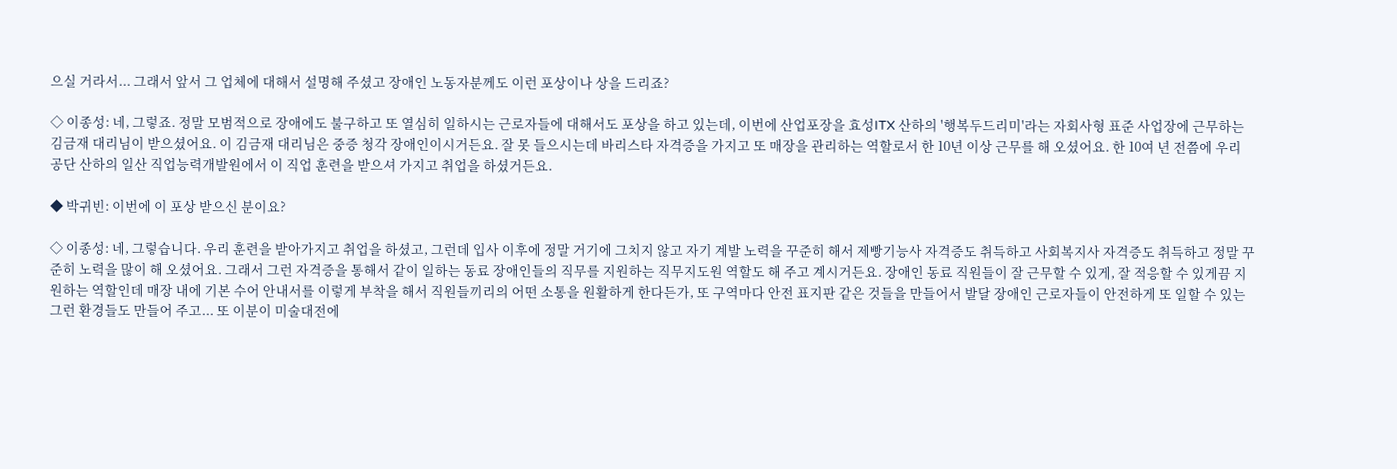으실 거라서... 그래서 앞서 그 업체에 대해서 설명해 주셨고 장애인 노동자분께도 이런 포상이나 상을 드리죠?

◇ 이종성: 네, 그렇죠. 정말 모범적으로 장애에도 불구하고 또 열심히 일하시는 근로자들에 대해서도 포상을 하고 있는데, 이번에 산업포장을 효성ITX 산하의 '행복두드리미'라는 자회사형 표준 사업장에 근무하는 김금재 대리님이 받으셨어요. 이 김금재 대리님은 중증 청각 장애인이시거든요. 잘 못 들으시는데 바리스타 자격증을 가지고 또 매장을 관리하는 역할로서 한 10년 이상 근무를 해 오셨어요. 한 10여 년 전쯤에 우리 공단 산하의 일산 직업능력개발원에서 이 직업 훈련을 받으셔 가지고 취업을 하셨거든요.

◆ 박귀빈: 이번에 이 포상 받으신 분이요?

◇ 이종성: 네, 그렇습니다. 우리 훈련을 받아가지고 취업을 하셨고, 그런데 입사 이후에 정말 거기에 그치지 않고 자기 계발 노력을 꾸준히 해서 제빵기능사 자격증도 취득하고 사회복지사 자격증도 취득하고 정말 꾸준히 노력을 많이 해 오셨어요. 그래서 그런 자격증을 통해서 같이 일하는 동료 장애인들의 직무를 지원하는 직무지도원 역할도 해 주고 계시거든요. 장애인 동료 직원들이 잘 근무할 수 있게, 잘 적응할 수 있게끔 지원하는 역할인데 매장 내에 기본 수어 안내서를 이렇게 부착을 해서 직원들끼리의 어떤 소통을 원활하게 한다든가, 또 구역마다 안전 표지판 같은 것들을 만들어서 발달 장애인 근로자들이 안전하게 또 일할 수 있는 그런 환경들도 만들어 주고... 또 이분이 미술대전에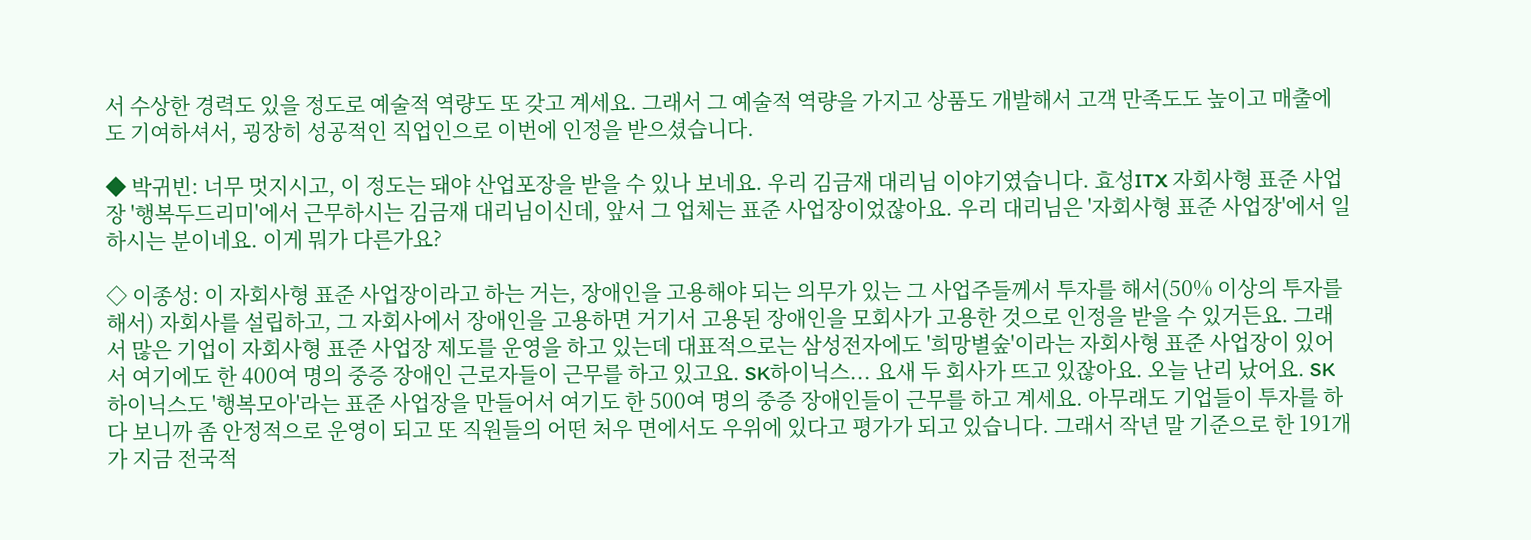서 수상한 경력도 있을 정도로 예술적 역량도 또 갖고 계세요. 그래서 그 예술적 역량을 가지고 상품도 개발해서 고객 만족도도 높이고 매출에도 기여하셔서, 굉장히 성공적인 직업인으로 이번에 인정을 받으셨습니다.

◆ 박귀빈: 너무 멋지시고, 이 정도는 돼야 산업포장을 받을 수 있나 보네요. 우리 김금재 대리님 이야기였습니다. 효성ITX 자회사형 표준 사업장 '행복두드리미'에서 근무하시는 김금재 대리님이신데, 앞서 그 업체는 표준 사업장이었잖아요. 우리 대리님은 '자회사형 표준 사업장'에서 일하시는 분이네요. 이게 뭐가 다른가요?

◇ 이종성: 이 자회사형 표준 사업장이라고 하는 거는, 장애인을 고용해야 되는 의무가 있는 그 사업주들께서 투자를 해서(50% 이상의 투자를 해서) 자회사를 설립하고, 그 자회사에서 장애인을 고용하면 거기서 고용된 장애인을 모회사가 고용한 것으로 인정을 받을 수 있거든요. 그래서 많은 기업이 자회사형 표준 사업장 제도를 운영을 하고 있는데 대표적으로는 삼성전자에도 '희망별숲'이라는 자회사형 표준 사업장이 있어서 여기에도 한 400여 명의 중증 장애인 근로자들이 근무를 하고 있고요. SK하이닉스... 요새 두 회사가 뜨고 있잖아요. 오늘 난리 났어요. SK하이닉스도 '행복모아'라는 표준 사업장을 만들어서 여기도 한 500여 명의 중증 장애인들이 근무를 하고 계세요. 아무래도 기업들이 투자를 하다 보니까 좀 안정적으로 운영이 되고 또 직원들의 어떤 처우 면에서도 우위에 있다고 평가가 되고 있습니다. 그래서 작년 말 기준으로 한 191개가 지금 전국적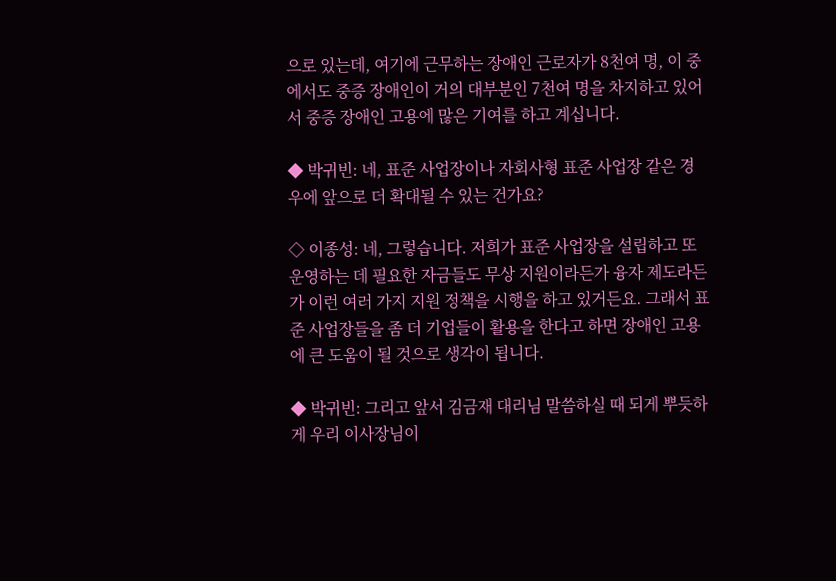으로 있는데, 여기에 근무하는 장애인 근로자가 8천여 명, 이 중에서도 중증 장애인이 거의 대부분인 7천여 명을 차지하고 있어서 중증 장애인 고용에 많은 기여를 하고 계십니다.

◆ 박귀빈: 네, 표준 사업장이나 자회사형 표준 사업장 같은 경우에 앞으로 더 확대될 수 있는 건가요?

◇ 이종성: 네, 그렇습니다. 저희가 표준 사업장을 설립하고 또 운영하는 데 필요한 자금들도 무상 지원이라든가 융자 제도라든가 이런 여러 가지 지원 정책을 시행을 하고 있거든요. 그래서 표준 사업장들을 좀 더 기업들이 활용을 한다고 하면 장애인 고용에 큰 도움이 될 것으로 생각이 됩니다.

◆ 박귀빈: 그리고 앞서 김금재 대리님 말씀하실 때 되게 뿌듯하게 우리 이사장님이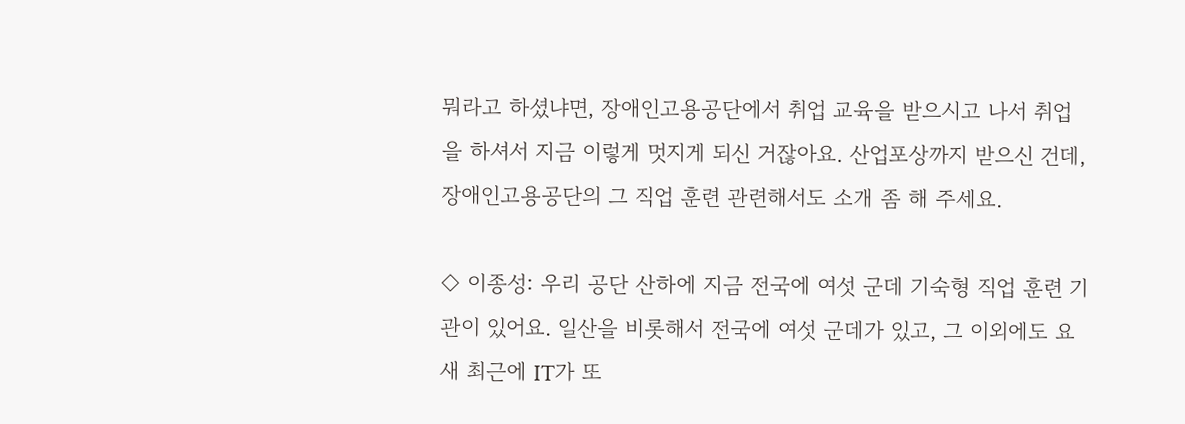뭐라고 하셨냐면, 장애인고용공단에서 취업 교육을 받으시고 나서 취업을 하셔서 지금 이렇게 멋지게 되신 거잖아요. 산업포상까지 받으신 건데, 장애인고용공단의 그 직업 훈련 관련해서도 소개 좀 해 주세요.

◇ 이종성: 우리 공단 산하에 지금 전국에 여섯 군데 기숙형 직업 훈련 기관이 있어요. 일산을 비롯해서 전국에 여섯 군데가 있고, 그 이외에도 요새 최근에 IT가 또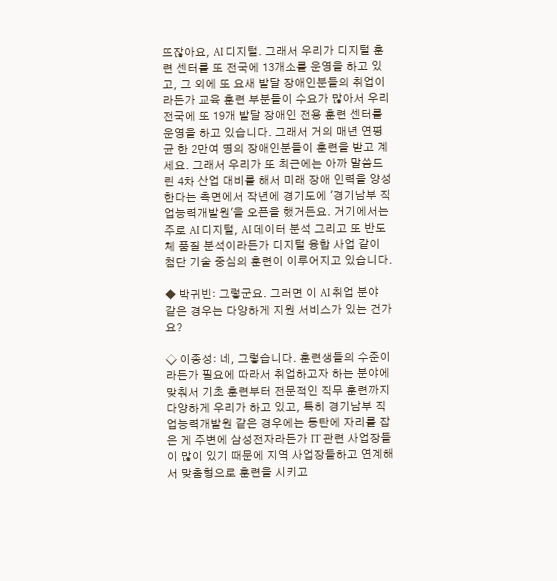뜨잖아요, AI 디지털. 그래서 우리가 디지털 훈련 센터를 또 전국에 13개소를 운영을 하고 있고, 그 외에 또 요새 발달 장애인분들의 취업이라든가 교육 훈련 부분들이 수요가 많아서 우리 전국에 또 19개 발달 장애인 전용 훈련 센터를 운영을 하고 있습니다. 그래서 거의 매년 연평균 한 2만여 명의 장애인분들이 훈련을 받고 계세요. 그래서 우리가 또 최근에는 아까 말씀드린 4차 산업 대비를 해서 미래 장애 인력을 양성한다는 측면에서 작년에 경기도에 '경기남부 직업능력개발원'을 오픈을 했거든요. 거기에서는 주로 AI 디지털, AI 데이터 분석 그리고 또 반도체 품질 분석이라든가 디지털 융합 사업 같이 첨단 기술 중심의 훈련이 이루어지고 있습니다.

◆ 박귀빈: 그렇군요. 그러면 이 AI 취업 분야 같은 경우는 다양하게 지원 서비스가 있는 건가요?

◇ 이종성: 네, 그렇습니다. 훈련생들의 수준이라든가 필요에 따라서 취업하고자 하는 분야에 맞춰서 기초 훈련부터 전문적인 직무 훈련까지 다양하게 우리가 하고 있고, 특히 경기남부 직업능력개발원 같은 경우에는 동탄에 자리를 잡은 게 주변에 삼성전자라든가 IT 관련 사업장들이 많이 있기 때문에 지역 사업장들하고 연계해서 맞춤형으로 훈련을 시키고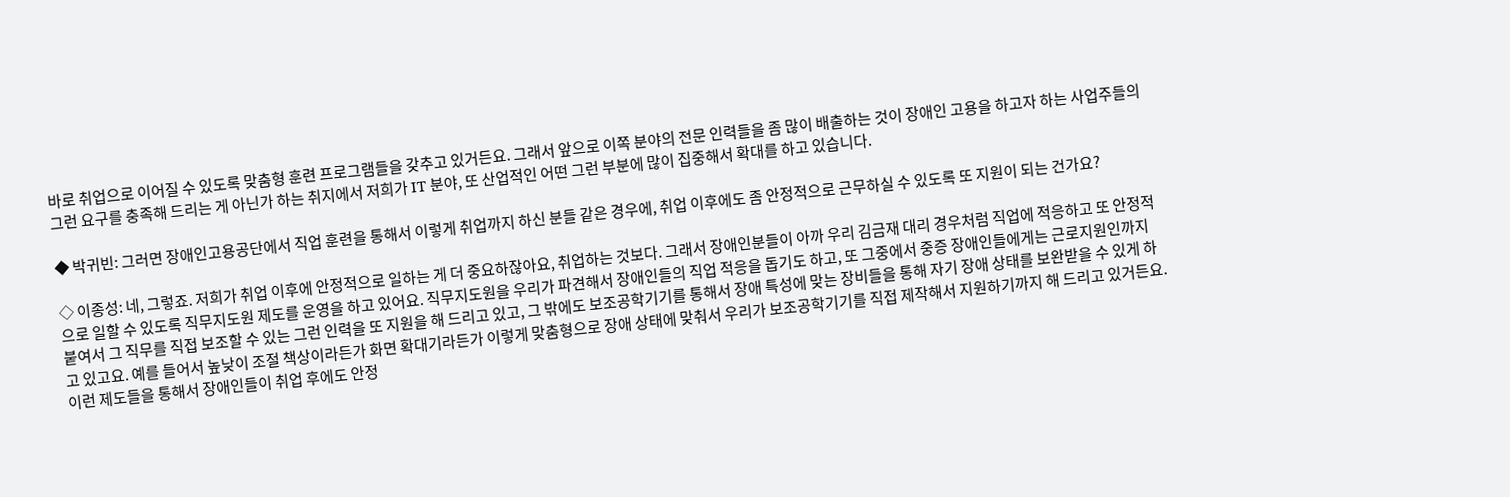바로 취업으로 이어질 수 있도록 맞춤형 훈련 프로그램들을 갖추고 있거든요. 그래서 앞으로 이쪽 분야의 전문 인력들을 좀 많이 배출하는 것이 장애인 고용을 하고자 하는 사업주들의 그런 요구를 충족해 드리는 게 아닌가 하는 취지에서 저희가 IT 분야, 또 산업적인 어떤 그런 부분에 많이 집중해서 확대를 하고 있습니다.

◆ 박귀빈: 그러면 장애인고용공단에서 직업 훈련을 통해서 이렇게 취업까지 하신 분들 같은 경우에, 취업 이후에도 좀 안정적으로 근무하실 수 있도록 또 지원이 되는 건가요?

◇ 이종성: 네, 그렇죠. 저희가 취업 이후에 안정적으로 일하는 게 더 중요하잖아요, 취업하는 것보다. 그래서 장애인분들이 아까 우리 김금재 대리 경우처럼 직업에 적응하고 또 안정적으로 일할 수 있도록 직무지도원 제도를 운영을 하고 있어요. 직무지도원을 우리가 파견해서 장애인들의 직업 적응을 돕기도 하고, 또 그중에서 중증 장애인들에게는 근로지원인까지 붙여서 그 직무를 직접 보조할 수 있는 그런 인력을 또 지원을 해 드리고 있고, 그 밖에도 보조공학기기를 통해서 장애 특성에 맞는 장비들을 통해 자기 장애 상태를 보완받을 수 있게 하고 있고요. 예를 들어서 높낮이 조절 책상이라든가 화면 확대기라든가 이렇게 맞춤형으로 장애 상태에 맞춰서 우리가 보조공학기기를 직접 제작해서 지원하기까지 해 드리고 있거든요. 이런 제도들을 통해서 장애인들이 취업 후에도 안정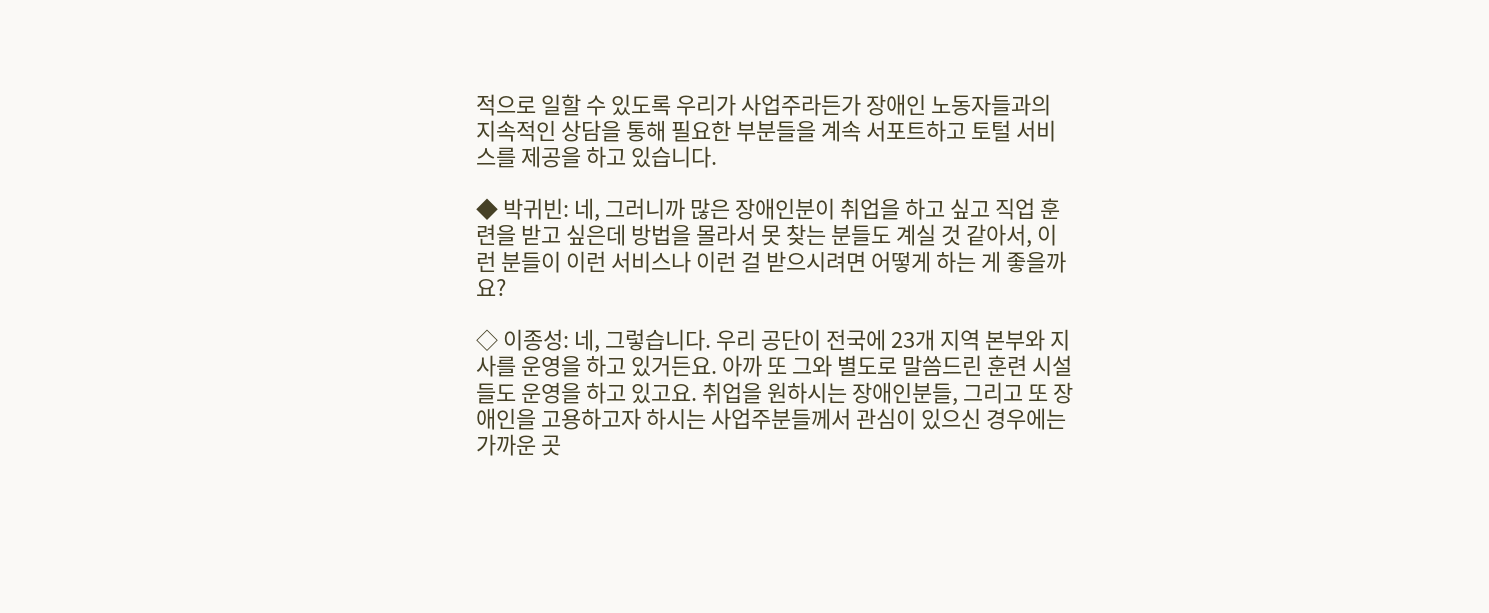적으로 일할 수 있도록 우리가 사업주라든가 장애인 노동자들과의 지속적인 상담을 통해 필요한 부분들을 계속 서포트하고 토털 서비스를 제공을 하고 있습니다.

◆ 박귀빈: 네, 그러니까 많은 장애인분이 취업을 하고 싶고 직업 훈련을 받고 싶은데 방법을 몰라서 못 찾는 분들도 계실 것 같아서, 이런 분들이 이런 서비스나 이런 걸 받으시려면 어떻게 하는 게 좋을까요?

◇ 이종성: 네, 그렇습니다. 우리 공단이 전국에 23개 지역 본부와 지사를 운영을 하고 있거든요. 아까 또 그와 별도로 말씀드린 훈련 시설들도 운영을 하고 있고요. 취업을 원하시는 장애인분들, 그리고 또 장애인을 고용하고자 하시는 사업주분들께서 관심이 있으신 경우에는 가까운 곳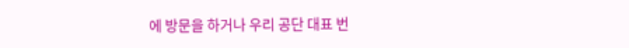에 방문을 하거나 우리 공단 대표 번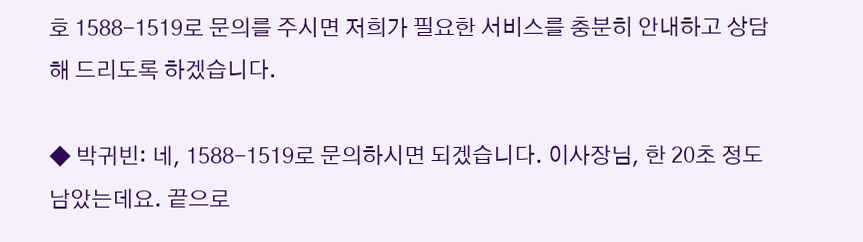호 1588-1519로 문의를 주시면 저희가 필요한 서비스를 충분히 안내하고 상담해 드리도록 하겠습니다.

◆ 박귀빈: 네, 1588-1519로 문의하시면 되겠습니다. 이사장님, 한 20초 정도 남았는데요. 끝으로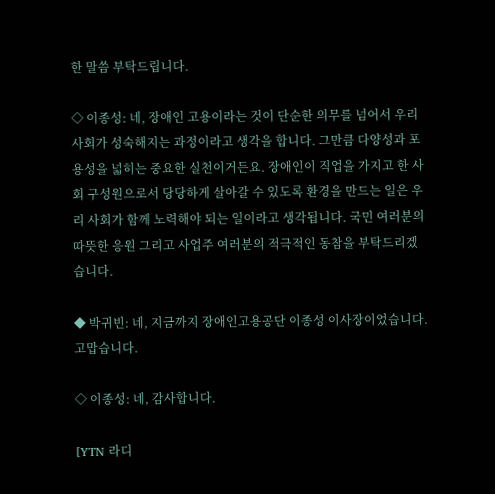한 말씀 부탁드립니다.

◇ 이종성: 네, 장애인 고용이라는 것이 단순한 의무를 넘어서 우리 사회가 성숙해지는 과정이라고 생각을 합니다. 그만큼 다양성과 포용성을 넓히는 중요한 실천이거든요. 장애인이 직업을 가지고 한 사회 구성원으로서 당당하게 살아갈 수 있도록 환경을 만드는 일은 우리 사회가 함께 노력해야 되는 일이라고 생각됩니다. 국민 여러분의 따뜻한 응원 그리고 사업주 여러분의 적극적인 동참을 부탁드리겠습니다.

◆ 박귀빈: 네, 지금까지 장애인고용공단 이종성 이사장이었습니다. 고맙습니다.

◇ 이종성: 네, 감사합니다.

[YTN 라디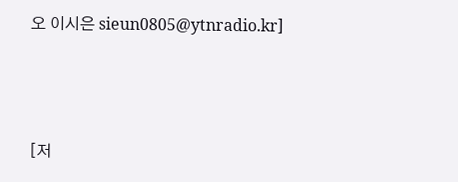오 이시은 sieun0805@ytnradio.kr]



[저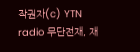작권자(c) YTN radio 무단전재, 재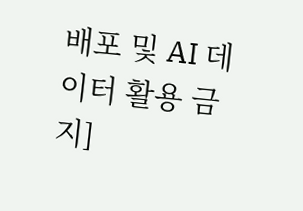배포 및 AI 데이터 활용 금지]